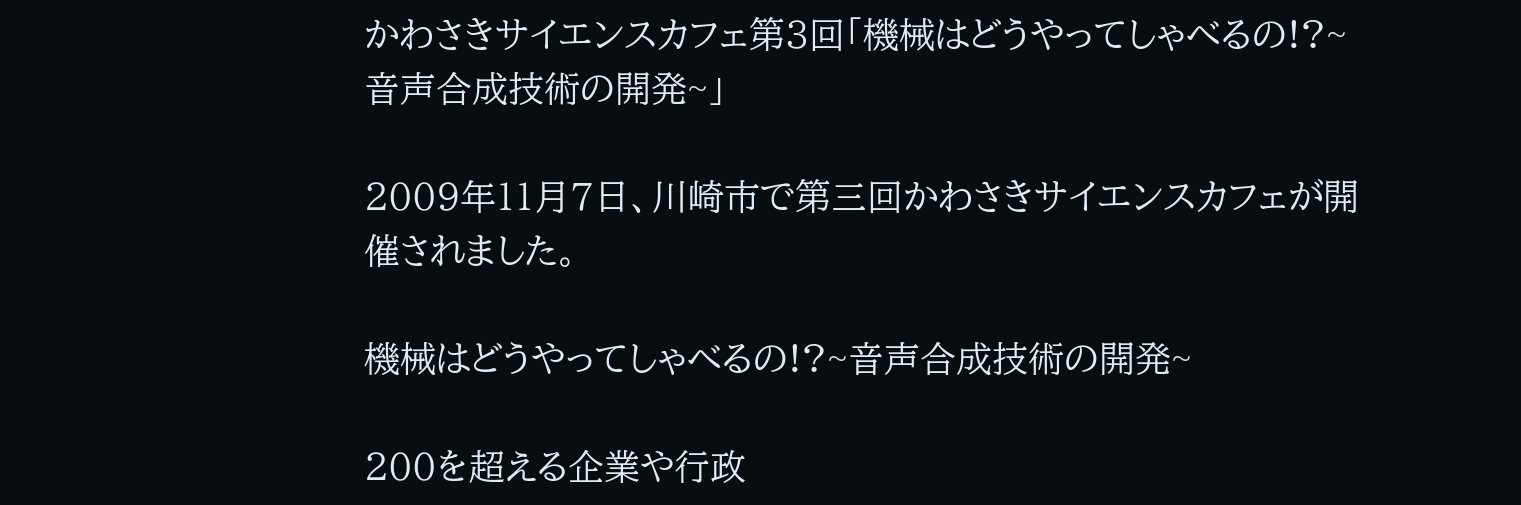かわさきサイエンスカフェ第3回「機械はどうやってしゃべるの!?~音声合成技術の開発~」

2009年11月7日、川崎市で第三回かわさきサイエンスカフェが開催されました。

機械はどうやってしゃべるの!?~音声合成技術の開発~

200を超える企業や行政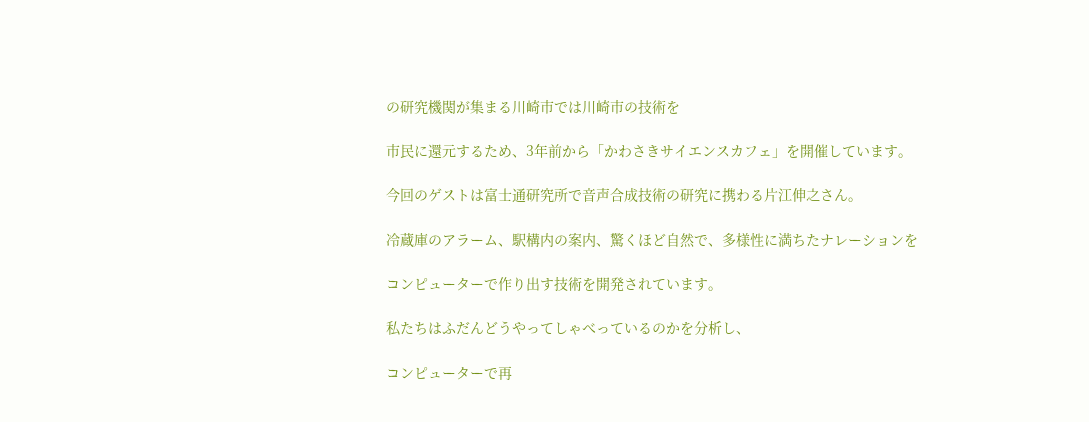の研究機関が集まる川崎市では川崎市の技術を

市民に還元するため、3年前から「かわさきサイエンスカフェ」を開催しています。

今回のゲストは富士通研究所で音声合成技術の研究に携わる片江伸之さん。

冷蔵庫のアラーム、駅構内の案内、驚くほど自然で、多様性に満ちたナレーションを

コンピューターで作り出す技術を開発されています。

私たちはふだんどうやってしゃべっているのかを分析し、

コンピューターで再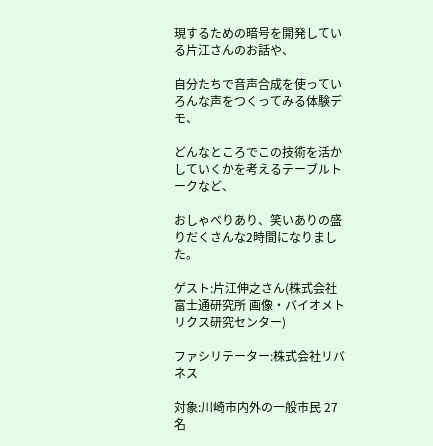現するための暗号を開発している片江さんのお話や、

自分たちで音声合成を使っていろんな声をつくってみる体験デモ、

どんなところでこの技術を活かしていくかを考えるテーブルトークなど、

おしゃべりあり、笑いありの盛りだくさんな2時間になりました。

ゲスト:片江伸之さん(株式会社富士通研究所 画像・バイオメトリクス研究センター)

ファシリテーター:株式会社リバネス

対象:川崎市内外の一般市民 27名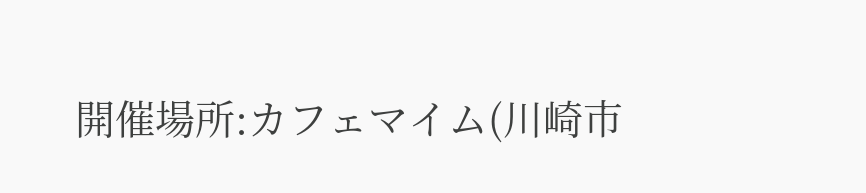開催場所:カフェマイム(川崎市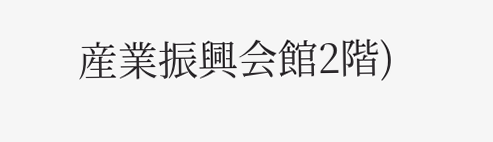産業振興会館2階)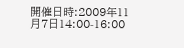開催日時:2009年11月7日14:00-16:00